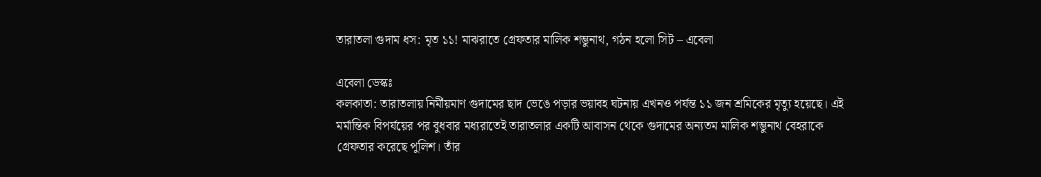তারাতলা গুদাম ধস: মৃত ১১! মাঝরাতে গ্রেফতার মালিক শম্ভুনাথ, গঠন হলো সিট – এবেলা

এবেলা ডেস্কঃ
কলকাতা: তারাতলায় নির্মীয়মাণ গুদামের ছাদ ভেঙে পড়ার ভয়াবহ ঘটনায় এখনও পর্যন্ত ১১ জন শ্রমিকের মৃত্যু হয়েছে। এই মর্মান্তিক বিপর্যয়ের পর বুধবার মধ্যরাতেই তারাতলার একটি আবাসন থেকে গুদামের অন্যতম মালিক শম্ভুনাথ বেহরাকে গ্রেফতার করেছে পুলিশ। তাঁর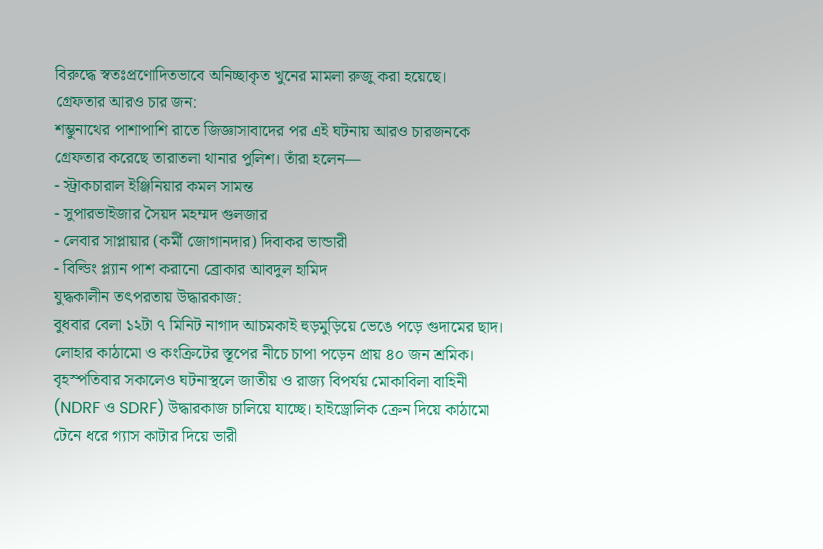বিরুদ্ধে স্বতঃপ্রণোদিতভাবে অনিচ্ছাকৃত খুনের মামলা রুজু করা হয়েছে।
গ্রেফতার আরও চার জন:
শম্ভুনাথের পাশাপাশি রাতে জিজ্ঞাসাবাদের পর এই ঘটনায় আরও চারজনকে গ্রেফতার করেছে তারাতলা থানার পুলিশ। তাঁরা হলেন—
- স্ট্রাকচারাল ইঞ্জিনিয়ার কমল সামন্ত
- সুপারভাইজার সৈয়দ মহম্মদ গুলজার
- লেবার সাপ্লায়ার (কর্মী জোগানদার) দিবাকর ভান্ডারী
- বিল্ডিং প্ল্যান পাশ করানো ব্রোকার আবদুল হামিদ
যুদ্ধকালীন তৎপরতায় উদ্ধারকাজ:
বুধবার বেলা ১২টা ৭ মিনিট নাগাদ আচমকাই হুড়মুড়িয়ে ভেঙে পড়ে গুদামের ছাদ। লোহার কাঠামো ও কংক্রিটের স্তূপের নীচে চাপা পড়েন প্রায় ৪০ জন শ্রমিক। বৃহস্পতিবার সকালেও ঘটনাস্থলে জাতীয় ও রাজ্য বিপর্যয় মোকাবিলা বাহিনী (NDRF ও SDRF) উদ্ধারকাজ চালিয়ে যাচ্ছে। হাইড্রোলিক ক্রেন দিয়ে কাঠামো টেনে ধরে গ্যাস কাটার দিয়ে ভারী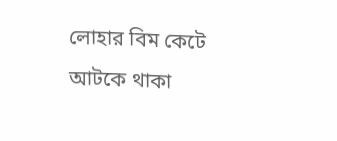লোহার বিম কেটে আটকে থাকা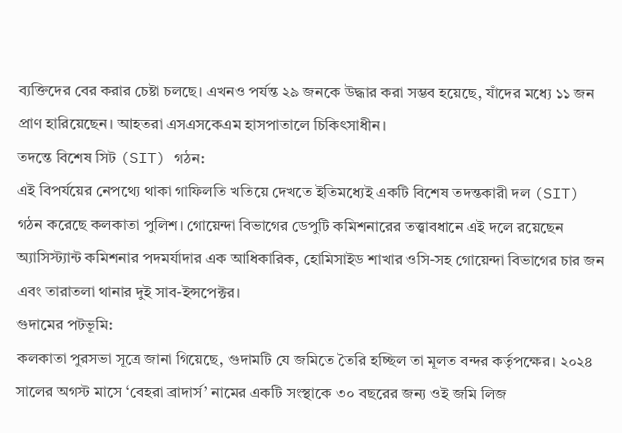ব্যক্তিদের বের করার চেষ্টা চলছে। এখনও পর্যন্ত ২৯ জনকে উদ্ধার করা সম্ভব হয়েছে, যাঁদের মধ্যে ১১ জন প্রাণ হারিয়েছেন। আহতরা এসএসকেএম হাসপাতালে চিকিৎসাধীন।
তদন্তে বিশেষ সিট (SIT) গঠন:
এই বিপর্যয়ের নেপথ্যে থাকা গাফিলতি খতিয়ে দেখতে ইতিমধ্যেই একটি বিশেষ তদন্তকারী দল (SIT) গঠন করেছে কলকাতা পুলিশ। গোয়েন্দা বিভাগের ডেপুটি কমিশনারের তত্ত্বাবধানে এই দলে রয়েছেন অ্যাসিস্ট্যান্ট কমিশনার পদমর্যাদার এক আধিকারিক, হোমিসাইড শাখার ওসি-সহ গোয়েন্দা বিভাগের চার জন এবং তারাতলা থানার দুই সাব-ইন্সপেক্টর।
গুদামের পটভূমি:
কলকাতা পুরসভা সূত্রে জানা গিয়েছে, গুদামটি যে জমিতে তৈরি হচ্ছিল তা মূলত বন্দর কর্তৃপক্ষের। ২০২৪ সালের অগস্ট মাসে ‘বেহরা ব্রাদার্স’ নামের একটি সংস্থাকে ৩০ বছরের জন্য ওই জমি লিজ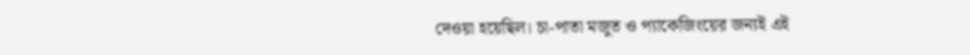দেওয়া হয়েছিল। চা-পাতা মজুত ও প্যাকেজিংয়ের জন্যই এই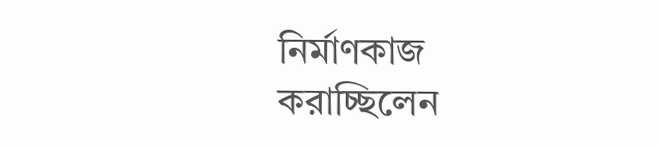নির্মাণকাজ করাচ্ছিলেন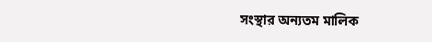সংস্থার অন্যতম মালিক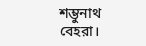শম্ভুনাথ বেহরা।